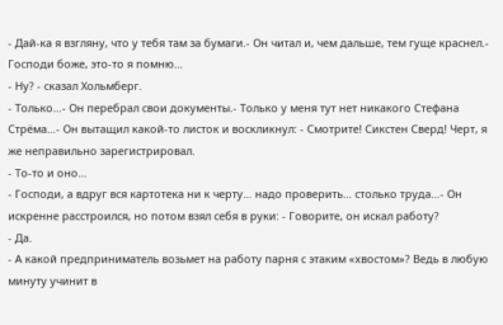- Дай-ка я взгляну, что у тебя там за бумаги.- Он читал и, чем дальше, тем гуще краснел.- Господи боже, это-то я помню…
- Ну? - сказал Хольмберг.
- Только…- Он перебрал свои документы.- Только у меня тут нет никакого Стефана Стрёма…- Он вытащил какой-то листок и воскликнул: - Смотрите! Сикстен Сверд! Черт, я же неправильно зарегистрировал.
- То-то и оно…
- Господи, а вдруг вся картотека ни к черту… надо проверить… столько труда…- Он искренне расстроился, но потом взял себя в руки: - Говорите, он искал работу?
- Да.
- А какой предприниматель возьмет на работу парня с этаким «хвостом»? Ведь в любую минуту учинит в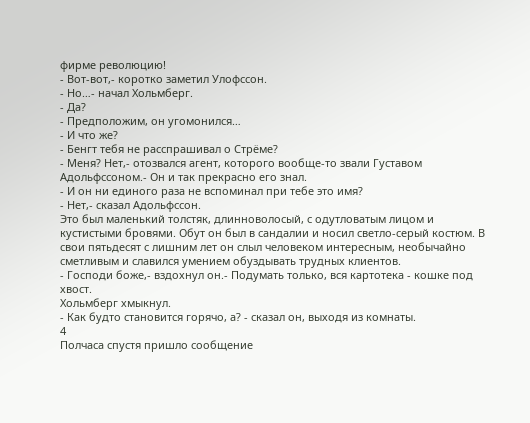фирме революцию!
- Вот-вот,- коротко заметил Улофссон.
- Но…- начал Хольмберг.
- Да?
- Предположим, он угомонился…
- И что же?
- Бенгт тебя не расспрашивал о Стрёме?
- Меня? Нет,- отозвался агент, которого вообще-то звали Густавом Адольфссоном.- Он и так прекрасно его знал.
- И он ни единого раза не вспоминал при тебе это имя?
- Нет,- сказал Адольфссон.
Это был маленький толстяк, длинноволосый, с одутловатым лицом и кустистыми бровями. Обут он был в сандалии и носил светло-серый костюм. В свои пятьдесят с лишним лет он слыл человеком интересным, необычайно сметливым и славился умением обуздывать трудных клиентов.
- Господи боже,- вздохнул он.- Подумать только, вся картотека - кошке под хвост.
Хольмберг хмыкнул.
- Как будто становится горячо, а? - сказал он, выходя из комнаты.
4
Полчаса спустя пришло сообщение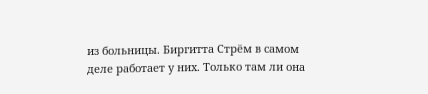из больницы. Биргитта Стрём в самом деле работает у них. Только там ли она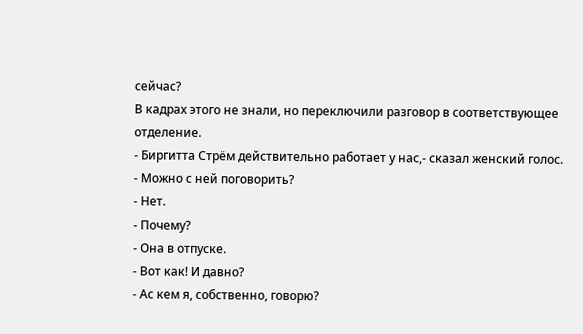сейчас?
В кадрах этого не знали, но переключили разговор в соответствующее отделение.
- Биргитта Стрём действительно работает у нас,- сказал женский голос.
- Можно с ней поговорить?
- Нет.
- Почему?
- Она в отпуске.
- Вот как! И давно?
- Ас кем я, собственно, говорю?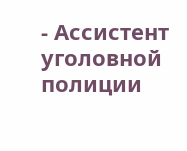- Ассистент уголовной полиции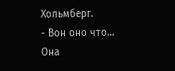Хольмберг.
- Вон оно что… Она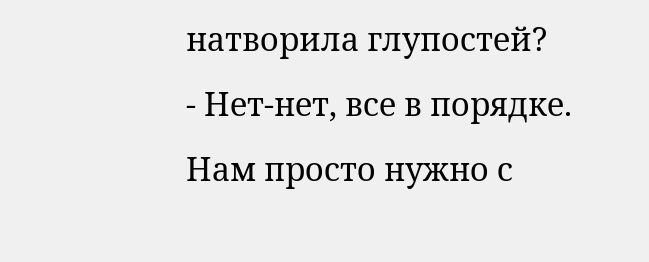натворила глупостей?
- Нет-нет, все в порядке. Нам просто нужно с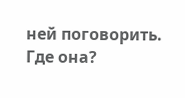ней поговорить. Где она?